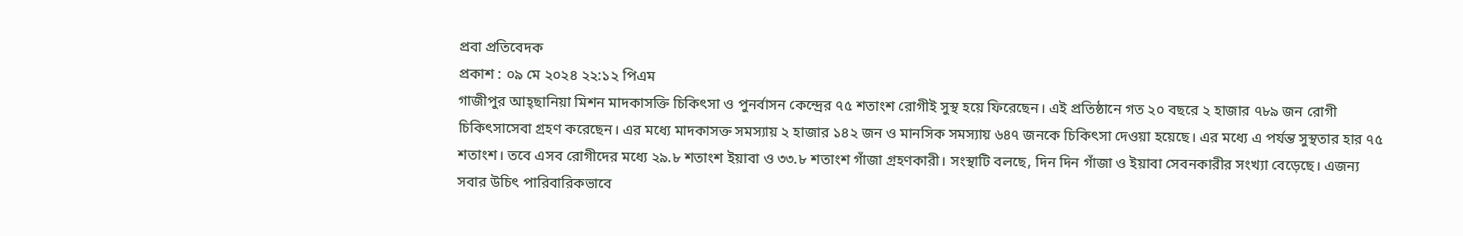প্রবা প্রতিবেদক
প্রকাশ : ০৯ মে ২০২৪ ২২:১২ পিএম
গাজীপুর আহ্ছানিয়া মিশন মাদকাসক্তি চিকিৎসা ও পুনর্বাসন কেন্দ্রের ৭৫ শতাংশ রোগীই সুস্থ হয়ে ফিরেছেন। এই প্রতিষ্ঠানে গত ২০ বছরে ২ হাজার ৭৮৯ জন রোগী চিকিৎসাসেবা গ্রহণ করেছেন। এর মধ্যে মাদকাসক্ত সমস্যায় ২ হাজার ১৪২ জন ও মানসিক সমস্যায় ৬৪৭ জনকে চিকিৎসা দেওয়া হয়েছে। এর মধ্যে এ পর্যন্ত সুস্থতার হার ৭৫ শতাংশ। তবে এসব রোগীদের মধ্যে ২৯.৮ শতাংশ ইয়াবা ও ৩৩.৮ শতাংশ গাঁজা গ্রহণকারী। সংস্থাটি বলছে, দিন দিন গাঁজা ও ইয়াবা সেবনকারীর সংখ্যা বেড়েছে। এজন্য সবার উচিৎ পারিবারিকভাবে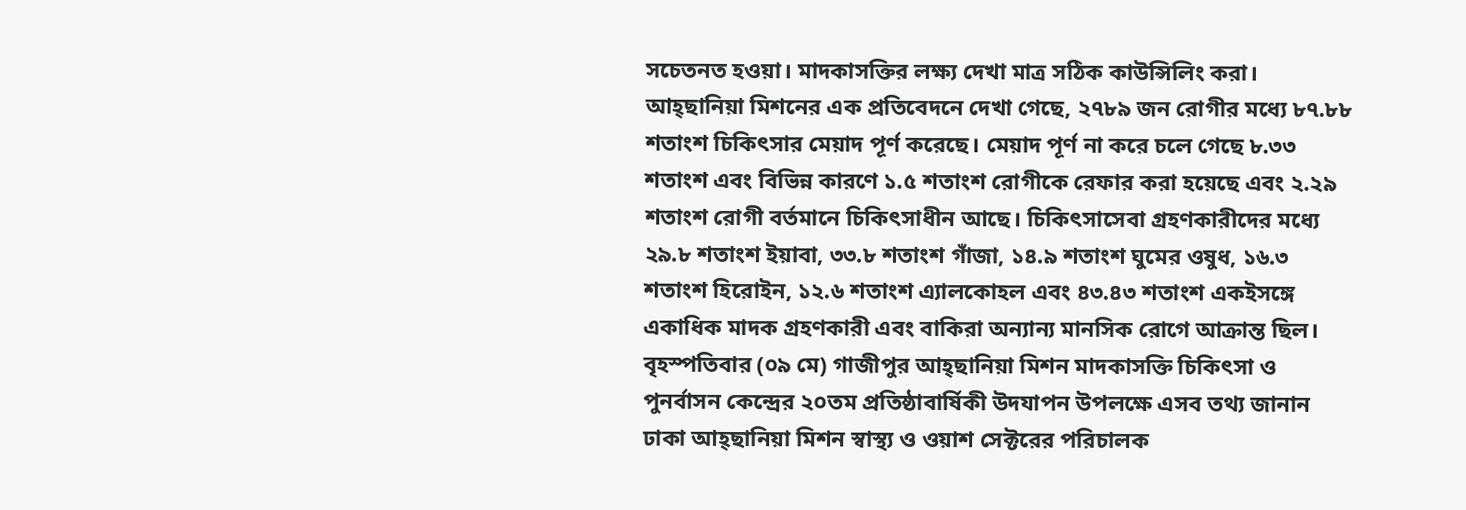সচেতনত হওয়া। মাদকাসক্তির লক্ষ্য দেখা মাত্র সঠিক কাউন্সিলিং করা।
আহ্ছানিয়া মিশনের এক প্রতিবেদনে দেখা গেছে, ২৭৮৯ জন রোগীর মধ্যে ৮৭.৮৮ শতাংশ চিকিৎসার মেয়াদ পূর্ণ করেছে। মেয়াদ পূর্ণ না করে চলে গেছে ৮.৩৩ শতাংশ এবং বিভিন্ন কারণে ১.৫ শতাংশ রোগীকে রেফার করা হয়েছে এবং ২.২৯ শতাংশ রোগী বর্তমানে চিকিৎসাধীন আছে। চিকিৎসাসেবা গ্রহণকারীদের মধ্যে ২৯.৮ শতাংশ ইয়াবা, ৩৩.৮ শতাংশ গাঁজা, ১৪.৯ শতাংশ ঘুমের ওষুধ, ১৬.৩ শতাংশ হিরোইন, ১২.৬ শতাংশ এ্যালকোহল এবং ৪৩.৪৩ শতাংশ একইসঙ্গে একাধিক মাদক গ্রহণকারী এবং বাকিরা অন্যান্য মানসিক রোগে আক্রান্ত ছিল।
বৃহস্পতিবার (০৯ মে) গাজীপুর আহ্ছানিয়া মিশন মাদকাসক্তি চিকিৎসা ও পুনর্বাসন কেন্দ্রের ২০তম প্রতিষ্ঠাবার্ষিকী উদযাপন উপলক্ষে এসব তথ্য জানান ঢাকা আহ্ছানিয়া মিশন স্বাস্থ্য ও ওয়াশ সেক্টরের পরিচালক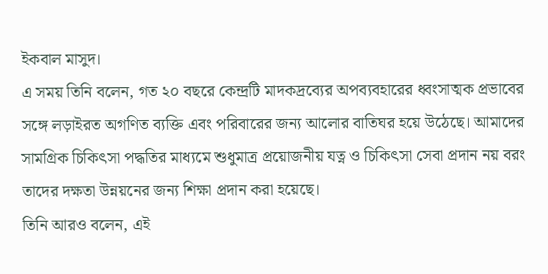ইকবাল মাসুদ।
এ সময় তিনি বলেন, গত ২০ বছরে কেন্দ্রটি মাদকদ্রব্যের অপব্যবহারের ধ্বংসাত্মক প্রভাবের সঙ্গে লড়াইরত অগণিত ব্যক্তি এবং পরিবারের জন্য আলোর বাতিঘর হয়ে উঠেছে। আমাদের সামগ্রিক চিকিৎসা পদ্ধতির মাধ্যমে শুধুমাত্র প্রয়োজনীয় যত্ন ও চিকিৎসা সেবা প্রদান নয় বরং তাদের দক্ষতা উন্নয়নের জন্য শিক্ষা প্রদান করা হয়েছে।
তিনি আরও বলেন, এই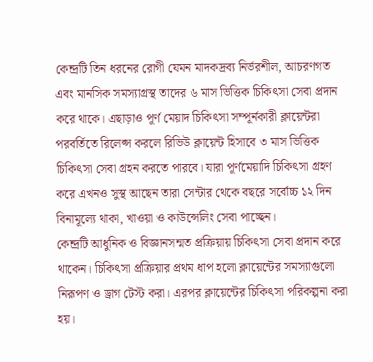কেন্দ্রটি তিন ধরনের রোগী যেমন মাদকদ্রব্য নির্ভরশীল, আচরণগত এবং মানসিক সমস্যাগ্রস্থ তাদের ৬ মাস ভিত্তিক চিকিৎসা সেবা প্রদান করে থাকে। এছাড়াও পূর্ণ মেয়াদ চিকিৎসা সম্পূর্নকারী ক্লায়েন্টরা পরবর্তিতে রিলেপ্স করলে রিভিউ ক্লায়েন্ট হিসাবে ৩ মাস ভিত্তিক চিকিৎসা সেবা গ্রহন করতে পারবে। যারা পূর্ণমেয়াদি চিকিৎসা গ্রহণ করে এখনও সুস্থ আছেন তারা সেন্টার থেকে বছরে সর্বোচ্চ ১২ দিন বিনামূল্যে থাকা, খাওয়া ও কাউন্সেলিং সেবা পাচ্ছেন।
কেন্দ্রটি আধুনিক ও বিজ্ঞানসন্মত প্রক্রিয়ায় চিকিৎসা সেবা প্রদান করে থাকেন। চিকিৎসা প্রক্রিয়ার প্রথম ধাপ হলো ক্লায়েন্টের সমস্যাগুলো নিরূপণ ও ড্রাগ টেস্ট করা। এরপর ক্লায়েন্টের চিকিৎসা পরিকল্পনা করা হয়।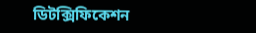ডিটক্সিফিকেশন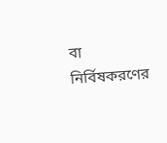বা নির্বিষকরণের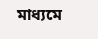মাধ্যমে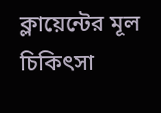ক্লায়েন্টের মূল চিকিৎসা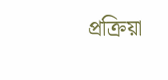প্রক্রিয়া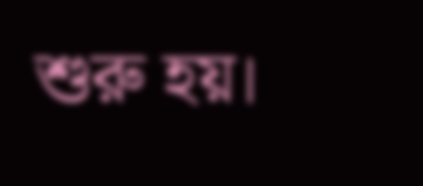শুরু হয়।